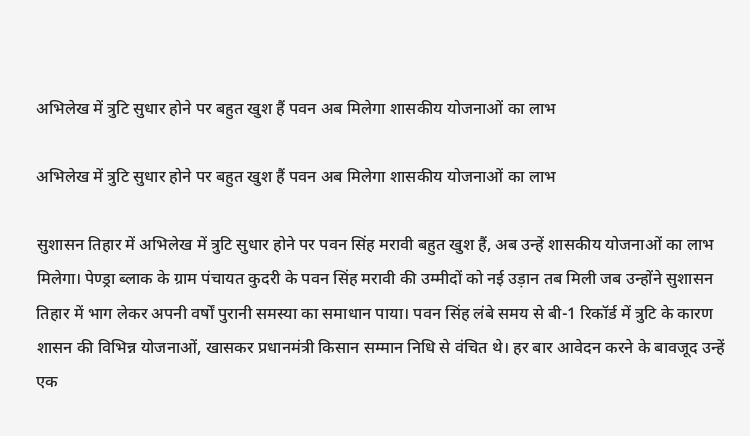अभिलेख में त्रुटि सुधार होने पर बहुत खुश हैं पवन अब मिलेगा शासकीय योजनाओं का लाभ

अभिलेख में त्रुटि सुधार होने पर बहुत खुश हैं पवन अब मिलेगा शासकीय योजनाओं का लाभ

सुशासन तिहार में अभिलेख में त्रुटि सुधार होने पर पवन सिंह मरावी बहुत खुश हैं, अब उन्हें शासकीय योजनाओं का लाभ मिलेगा। पेण्ड्रा ब्लाक के ग्राम पंचायत कुदरी के पवन सिंह मरावी की उम्मीदों को नई उड़ान तब मिली जब उन्होंने सुशासन तिहार में भाग लेकर अपनी वर्षों पुरानी समस्या का समाधान पाया। पवन सिंह लंबे समय से बी-1 रिकॉर्ड में त्रुटि के कारण शासन की विभिन्न योजनाओं, खासकर प्रधानमंत्री किसान सम्मान निधि से वंचित थे। हर बार आवेदन करने के बावजूद उन्हें एक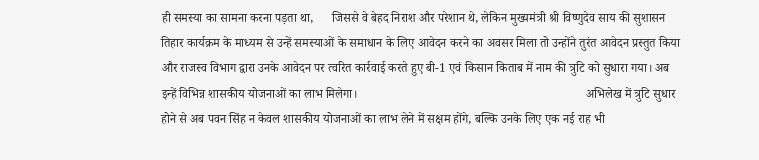ही समस्या का सामना करना पड़ता था,      जिससे वे बेहद निराश और परेशान थे, लेकिन मुख्यमंत्री श्री विष्णुदेव साय की सुशासन तिहार कार्यक्रम के माध्यम से उन्हें समस्याओं के समाधान के लिए आवेदन करने का अवसर मिला तो उन्होंने तुरंत आवेदन प्रस्तुत किया और राजस्व विभाग द्वारा उनके आवेदन पर त्वरित कार्रवाई करते हुए बी-1 एवं किसान किताब में नाम की त्रुटि को सुधारा गया। अब इन्हें विभिन्न शासकीय योजनाओं का लाभ मिलेगा।                                                                         अभिलेख में त्रुटि सुधार होने से अब पवन सिंह न केवल शासकीय योजनाओं का लाभ लेने में सक्षम होंगे, बल्कि उनके लिए एक नई राह भी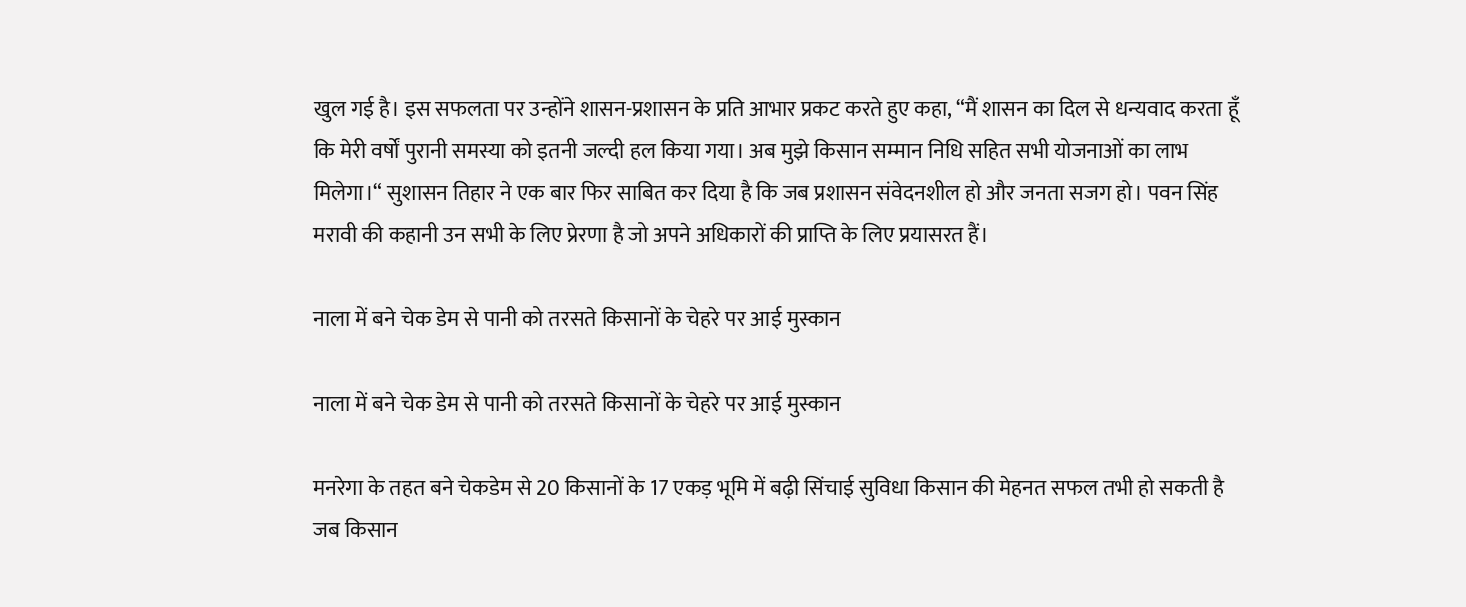खुल गई है। इस सफलता पर उन्होंने शासन-प्रशासन के प्रति आभार प्रकट करते हुए कहा, “मैं शासन का दिल से धन्यवाद करता हूँ कि मेरी वर्षों पुरानी समस्या को इतनी जल्दी हल किया गया। अब मुझे किसान सम्मान निधि सहित सभी योजनाओं का लाभ मिलेगा।“ सुशासन तिहार ने एक बार फिर साबित कर दिया है कि जब प्रशासन संवेदनशील हो और जनता सजग हो। पवन सिंह मरावी की कहानी उन सभी के लिए प्रेरणा है जो अपने अधिकारों की प्राप्ति के लिए प्रयासरत हैं।

नाला में बने चेक डेम से पानी को तरसते किसानों के चेहरे पर आई मुस्कान

नाला में बने चेक डेम से पानी को तरसते किसानों के चेहरे पर आई मुस्कान

मनरेगा के तहत बने चेकडेम से 20 किसानों के 17 एकड़ भूमि में बढ़ी सिंचाई सुविधा किसान की मेहनत सफल तभी हो सकती है जब किसान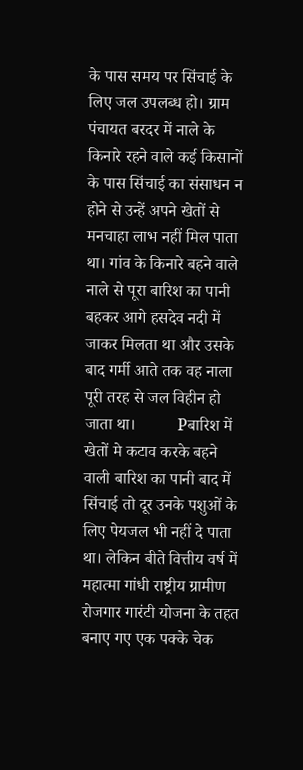के पास समय पर सिंचाई के लिए जल उपलब्ध हो। ग्राम पंचायत बरदर में नाले के किनारे रहने वाले कई किसानों के पास सिंचाई का संसाधन न होने से उन्हें अपने खेतों से मनचाहा लाभ नहीं मिल पाता था। गांव के किनारे बहने वाले नाले से पूरा बारिश का पानी बहकर आगे हसदेव नदी में जाकर मिलता था और उसके बाद गर्मी आते तक वह नाला पूरी तरह से जल विहीन हो जाता था।          Pबारिश में खेतों मे कटाव करके बहने वाली बारिश का पानी बाद में सिंचाई तो दूर उनके पशुओं के लिए पेयजल भी नहीं दे पाता था। लेकिन बीते वित्तीय वर्ष में महात्मा गांधी राष्ट्रीय ग्रामीण रोजगार गारंटी योजना के तहत बनाए गए एक पक्के चेक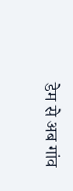डेम से अब गांव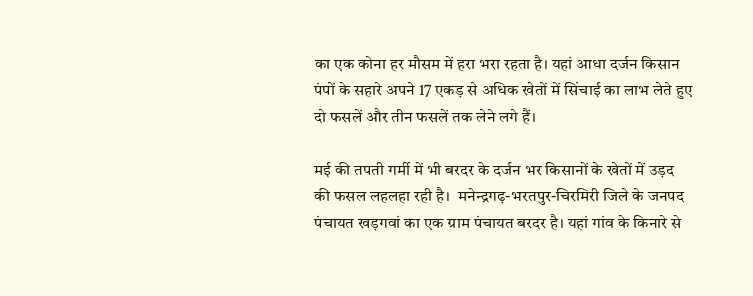का एक कोना हर मौसम में हरा भरा रहता है। यहां आधा दर्जन किसान पंपों के सहारे अपने 17 एकड़ से अधिक खेतों में सिंचाई का लाभ लेते हुए दो फसलें और तीन फसलें तक लेने लगे हैं।

मई की तपती गर्मी में भी बरदर के दर्जन भर किसानों के खेतों में उड़द की फसल लहलहा रही है।  मनेन्द्रगढ़-भरतपुर-चिरमिरी जिले के जनपद पंचायत खड़गवां का एक ग्राम पंचायत बरदर है। यहां गांव के किनारे से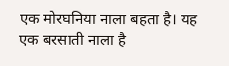एक मोरघनिया नाला बहता है। यह एक बरसाती नाला है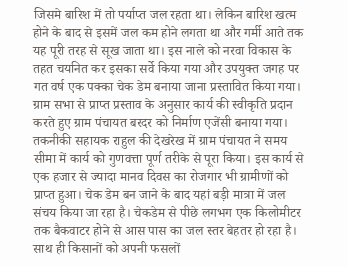जिसमे बारिश में तो पर्याप्त जल रहता था। लेकिन बारिश खत्म होने के बाद से इसमें जल कम होने लगता था और गर्मी आते तक यह पूरी तरह से सूख जाता था। इस नाले को नरवा विकास के तहत चयनित कर इसका सर्वे किया गया और उपयुक्त जगह पर गत वर्ष एक पक्का चेक डेम बनाया जाना प्रस्तावित किया गया। ग्राम सभा से प्राप्त प्रस्ताव के अनुसार कार्य की स्वीकृति प्रदान करते हुए ग्राम पंचायत बरदर को निर्माण एजेंसी बनाया गया। तकनीकी सहायक राहुल की देखरेख में ग्राम पंचायत ने समय सीमा में कार्य को गुणवत्ता पूर्ण तरीके से पूरा किया। इस कार्य से एक हजार से ज्यादा मानव दिवस का रोजगार भी ग्रामीणों को प्राप्त हुआ। चेक डेम बन जाने के बाद यहां बड़ी मात्रा में जल संचय किया जा रहा है। चेकडेम से पीछे लगभग एक किलोमीटर तक बैकवाटर होने से आस पास का जल स्तर बेहतर हो रहा है। साथ ही किसानों को अपनी फसलों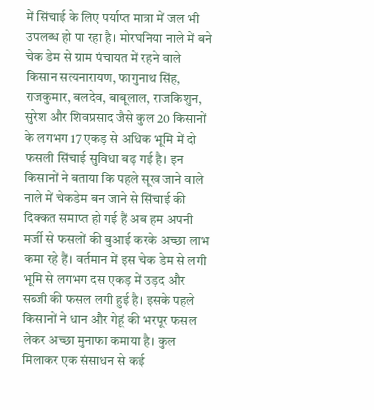में सिंचाई के लिए पर्याप्त मात्रा में जल भी उपलब्ध हो पा रहा है। मोरघनिया नाले में बने चेक डेम से ग्राम पंचायत में रहने वाले किसान सत्यनारायण, फागुनाथ सिंह, राजकुमार, बलदेव, बाबूलाल, राजकिशुन, सुरेश और शिवप्रसाद जैसे कुल 20 किसानों के लगभग 17 एकड़ से अधिक भूमि में दो फसली सिंचाई सुविधा बढ़ गई है। इन किसानों ने बताया कि पहले सूख जाने वाले नाले में चेकडेम बन जाने से सिंचाई की दिक्कत समाप्त हो गई हैं अब हम अपनी मर्जी से फसलों की बुआई करके अच्छा लाभ कमा रहे हैं। वर्तमान में इस चेक डेम से लगी भूमि से लगभग दस एकड़ में उड़द और सब्जी की फसल लगी हुई है। इसके पहले किसानों ने धान और गेहूं की भरपूर फसल लेकर अच्छा मुनाफा कमाया है। कुल मिलाकर एक संसाधन से कई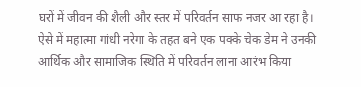घरों में जीवन की शैली और स्तर में परिवर्तन साफ नजर आ रहा है। ऐसे में महात्मा गांधी नरेगा के तहत बने एक पक्के चेक डेम ने उनकी आर्थिक और सामाजिक स्थिति में परिवर्तन लाना आरंभ किया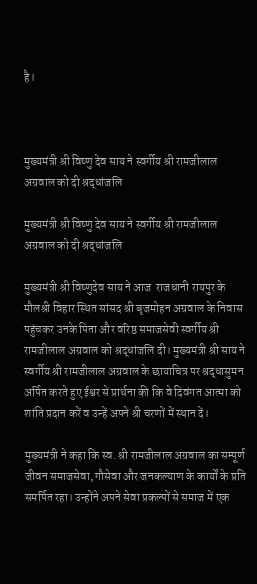है।



मुख्यमंत्री श्री विष्णु देव साय ने स्वर्गीय श्री रामजीलाल अग्रवाल को दी श्रद्धांजलि

मुख्यमंत्री श्री विष्णु देव साय ने स्वर्गीय श्री रामजीलाल अग्रवाल को दी श्रद्धांजलि

मुख्यमंत्री श्री विष्णुदेव साय ने आज  राजधानी रायपुर के मौलश्री विहार स्थित सांसद श्री बृजमोहन अग्रवाल के निवास पहुंचकर उनके पिता और वरिष्ठ समाजसेवी स्वर्गीय श्री रामजीलाल अग्रवाल को श्रद्धांजलि दी। मुख्यमंत्री श्री साय ने स्वर्गीय श्री रामजीलाल अग्रवाल के छायाचित्र पर श्रद्धासुमन अर्पित करते हुए ईश्वर से प्रार्थना की कि वे दिवंगत आत्मा को शांति प्रदान करें व उन्हें अपने श्री चरणों में स्थान दें।

मुख्यमंत्री ने कहा कि स्व. श्री रामजीलाल अग्रवाल का सम्पूर्ण जीवन समाजसेवा, गौसेवा और जनकल्याण के कार्यों के प्रति समर्पित रहा। उन्होंने अपने सेवा प्रकल्पों से समाज में एक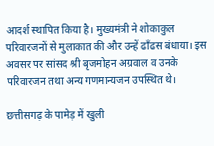आदर्श स्थापित किया है। मुख्यमंत्री ने शोकाकुल परिवारजनों से मुलाकात की और उन्हें ढाँढस बंधाया। इस अवसर पर सांसद श्री बृजमोहन अग्रवाल व उनके परिवारजन तथा अन्य गणमान्यजन उपस्थित थे।

छत्तीसगढ़ के पामेड़ में खुली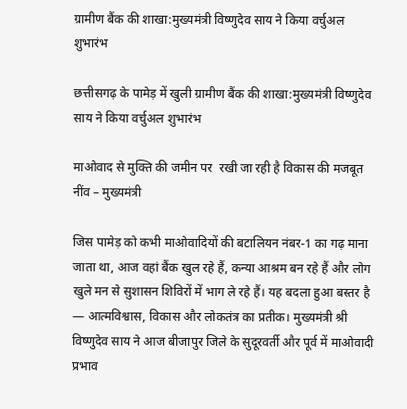ग्रामीण बैंक की शाखा:मुख्यमंत्री विष्णुदेव साय ने किया वर्चुअल शुभारंभ

छत्तीसगढ़ के पामेड़ में खुली ग्रामीण बैंक की शाखा:मुख्यमंत्री विष्णुदेव साय ने किया वर्चुअल शुभारंभ

माओवाद से मुक्ति की जमीन पर  रखी जा रही है विकास की मजबूत नींव – मुख्यमंत्री

जिस पामेड़ को कभी माओवादियों की बटालियन नंबर-1 का गढ़ माना जाता था, आज वहां बैंक खुल रहे हैं, कन्या आश्रम बन रहे हैं और लोग खुले मन से सुशासन शिविरों में भाग ले रहे हैं। यह बदला हुआ बस्तर है — आत्मविश्वास, विकास और लोकतंत्र का प्रतीक। मुख्यमंत्री श्री विष्णुदेव साय ने आज बीजापुर जिले के सुदूरवर्ती और पूर्व में माओवादी प्रभाव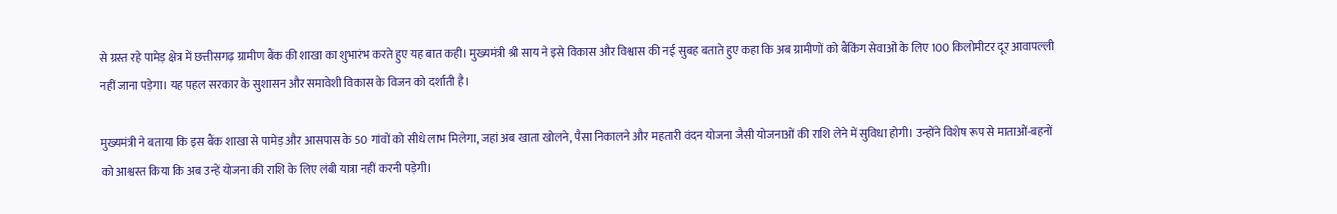से ग्रस्त रहे पामेड़ क्षेत्र में छत्तीसगढ़ ग्रामीण बैंक की शाखा का शुभारंभ करते हुए यह बात कही। मुख्यमंत्री श्री साय ने इसे विकास और विश्वास की नई सुबह बताते हुए कहा कि अब ग्रामीणों को बैंकिंग सेवाओं के लिए 100 किलोमीटर दूर आवापल्ली नहीं जाना पड़ेगा। यह पहल सरकार के सुशासन और समावेशी विकास के विजन को दर्शाती है।

मुख्यमंत्री ने बताया कि इस बैंक शाखा से पामेड़ और आसपास के 50 गांवों को सीधे लाभ मिलेगा, जहां अब खाता खोलने, पैसा निकालने और महतारी वंदन योजना जैसी योजनाओं की राशि लेने में सुविधा होगी। उन्होंने विशेष रूप से माताओं-बहनों को आश्वस्त किया कि अब उन्हें योजना की राशि के लिए लंबी यात्रा नहीं करनी पड़ेगी।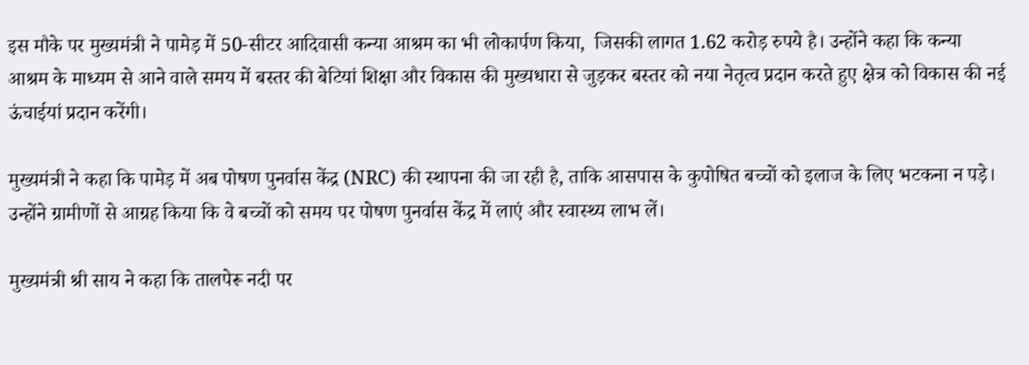इस मौके पर मुख्यमंत्री ने पामेड़ में 50-सीटर आदिवासी कन्या आश्रम का भी लोकार्पण किया,  जिसकी लागत 1.62 करोड़ रुपये है। उन्होंने कहा कि कन्या आश्रम के माध्यम से आने वाले समय में बस्तर की बेटियां शिक्षा और विकास की मुख्यधारा से जुड़कर बस्तर को नया नेतृत्व प्रदान करते हुए क्षेत्र को विकास की नई ऊंचाईयां प्रदान करेंगी।

मुख्यमंत्री ने कहा कि पामेड़ में अब पोषण पुनर्वास केंद्र (NRC) की स्थापना की जा रही है, ताकि आसपास के कुपोषित बच्चों को इलाज के लिए भटकना न पड़े। उन्होंने ग्रामीणों से आग्रह किया कि वे बच्चों को समय पर पोषण पुनर्वास केंद्र में लाएं और स्वास्थ्य लाभ लें।

मुख्यमंत्री श्री साय ने कहा कि तालपेरू नदी पर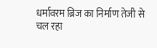धर्मावरम ब्रिज का निर्माण तेजी से चल रहा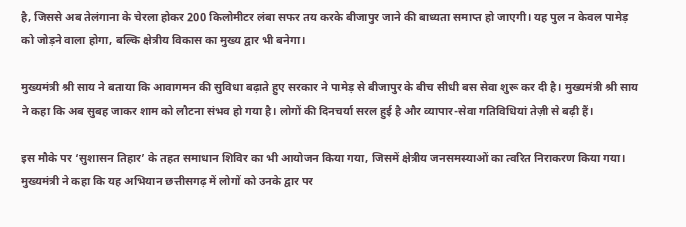है, जिससे अब तेलंगाना के चेरला होकर 200 किलोमीटर लंबा सफर तय करके बीजापुर जाने की बाध्यता समाप्त हो जाएगी। यह पुल न केवल पामेड़ को जोड़ने वाला होगा, बल्कि क्षेत्रीय विकास का मुख्य द्वार भी बनेगा।

मुख्यमंत्री श्री साय ने बताया कि आवागमन की सुविधा बढ़ाते हुए सरकार ने पामेड़ से बीजापुर के बीच सीधी बस सेवा शुरू कर दी है। मुख्यमंत्री श्री साय ने कहा कि अब सुबह जाकर शाम को लौटना संभव हो गया है। लोगों की दिनचर्या सरल हुई है और व्यापार-सेवा गतिविधियां तेज़ी से बढ़ी हैं।

इस मौके पर ‘सुशासन तिहार’ के तहत समाधान शिविर का भी आयोजन किया गया, जिसमें क्षेत्रीय जनसमस्याओं का त्वरित निराकरण किया गया। मुख्यमंत्री ने कहा कि यह अभियान छत्तीसगढ़ में लोगों को उनके द्वार पर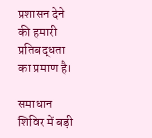प्रशासन देने की हमारी प्रतिबद्धता का प्रमाण है।

समाधान शिविर में बड़ी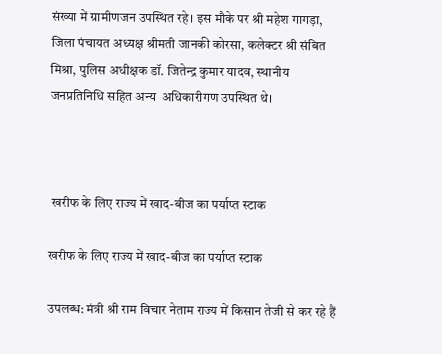संख्या में ग्रामीणजन उपस्थित रहे। इस मौके पर श्री महेश गागड़ा, जिला पंचायत अध्यक्ष श्रीमती जानकी कोरसा, कलेक्टर श्री संबित मिश्रा, पुलिस अधीक्षक डॉ. जितेन्द्र कुमार यादव, स्थानीय जनप्रतिनिधि सहित अन्य  अधिकारीगण उपस्थित थे।



 खरीफ के लिए राज्य में खाद-बीज का पर्याप्त स्टाक

खरीफ के लिए राज्य में खाद-बीज का पर्याप्त स्टाक

उपलब्ध: मंत्री श्री राम विचार नेताम राज्य में किसान तेजी से कर रहे हैं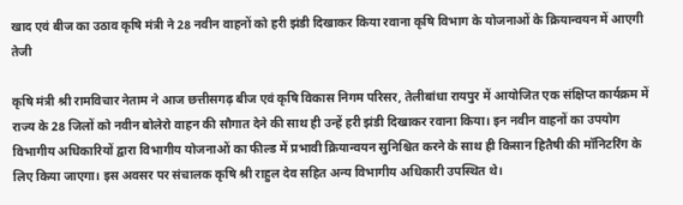खाद एवं बीज का उठाव कृषि मंत्री ने 28 नवीन वाहनों को हरी झंडी दिखाकर किया रवाना कृषि विभाग के योजनाओं के क्रियान्वयन में आएगी तेजी

कृषि मंत्री श्री रामविचार नेताम ने आज छत्तीसगढ़ बीज एवं कृषि विकास निगम परिसर, तेलीबांधा रायपुर में आयोजित एक संक्षिप्त कार्यक्रम में राज्य के 28 जिलों को नवीन बोलेरो वाहन की सौगात देने की साथ ही उन्हें हरी झंडी दिखाकर रवाना किया। इन नवीन वाहनों का उपयोग विभागीय अधिकारियों द्वारा विभागीय योजनाओं का फील्ड में प्रभावी क्रियान्वयन सुनिश्चित करने के साथ ही किसान हितैषी की मॉनिटरिंग के लिए किया जाएगा। इस अवसर पर संचालक कृषि श्री राहुल देव सहित अन्य विभागीय अधिकारी उपस्थित थे।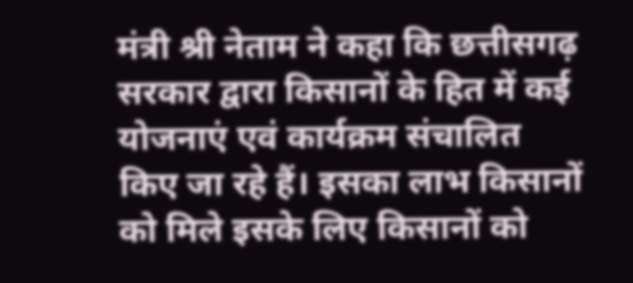मंत्री श्री नेताम ने कहा कि छत्तीसगढ़ सरकार द्वारा किसानों के हित में कई योजनाएं एवं कार्यक्रम संचालित किए जा रहे हैं। इसका लाभ किसानों को मिले इसके लिए किसानों को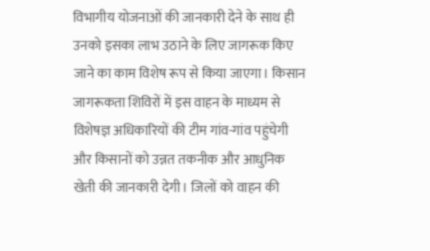विभागीय योजनाओं की जानकारी देने के साथ ही उनको इसका लाभ उठाने के लिए जागरूक किए जाने का काम विशेष रूप से किया जाएगा। किसान जागरूकता शिविरों में इस वाहन के माध्यम से विशेषज्ञ अधिकारियों की टीम गांव-गांव पहुंचेगी और किसानों को उन्नत तकनीक और आधुनिक खेती की जानकारी देगी। जिलों को वाहन की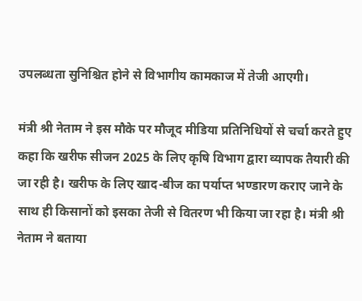उपलब्धता सुनिश्चित होने से विभागीय कामकाज में तेजी आएगी।

मंत्री श्री नेताम ने इस मौके पर मौजूद मीडिया प्रतिनिधियों से चर्चा करते हुए कहा कि खरीफ सीजन 2025 के लिए कृषि विभाग द्वारा व्यापक तैयारी की जा रही है। खरीफ के लिए खाद-बीज का पर्याप्त भण्डारण कराए जाने के साथ ही किसानों को इसका तेजी से वितरण भी किया जा रहा है। मंत्री श्री नेताम ने बताया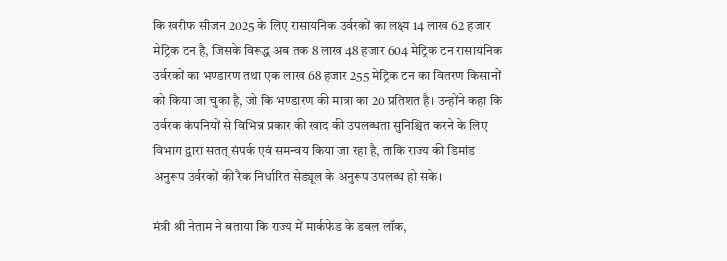कि खरीफ सीजन 2025 के लिए रासायनिक उर्वरकों का लक्ष्य 14 लाख 62 हजार मेट्रिक टन है, जिसके विरूद्ध अब तक 8 लाख 48 हजार 604 मेट्रिक टन रासायनिक उर्वरकों का भण्डारण तथा एक लाख 68 हजार 255 मेट्रिक टन का वितरण किसानों को किया जा चुका है, जो कि भण्डारण की मात्रा का 20 प्रतिशत है। उन्होंने कहा कि उर्वरक कंपनियों से विभिन्न प्रकार की खाद की उपलब्धता सुनिश्चित करने के लिए विभाग द्वारा सतत् संपर्क एवं समन्वय किया जा रहा है, ताकि राज्य की डिमांड अनुरूप उर्वरकों की रैक निर्धारित सेड्यूल के अनुरूप उपलब्ध हो सके।

मंत्री श्री नेताम ने बताया कि राज्य में मार्कफेड के डबल लॉक,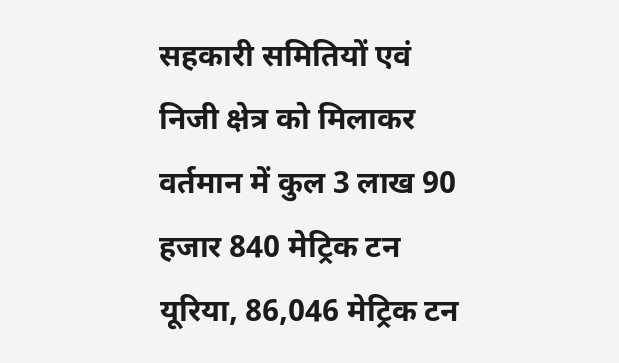सहकारी समितियों एवं निजी क्षेत्र को मिलाकर वर्तमान में कुल 3 लाख 90 हजार 840 मेट्रिक टन यूरिया, 86,046 मेट्रिक टन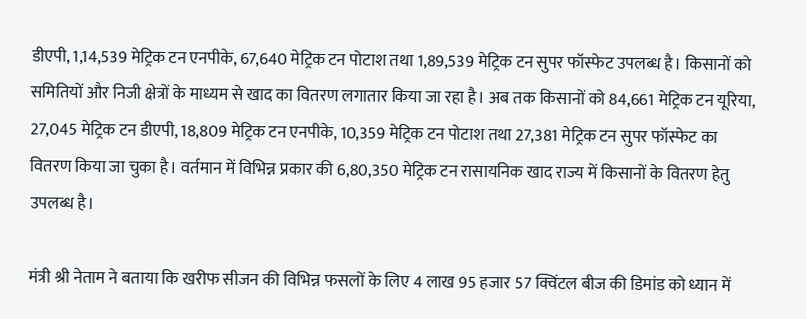डीएपी, 1,14,539 मेट्रिक टन एनपीके, 67,640 मेट्रिक टन पोटाश तथा 1,89,539 मेट्रिक टन सुपर फॉस्फेट उपलब्ध है। किसानों को समितियों और निजी क्षेत्रों के माध्यम से खाद का वितरण लगातार किया जा रहा है। अब तक किसानों को 84,661 मेट्रिक टन यूरिया, 27,045 मेट्रिक टन डीएपी, 18,809 मेट्रिक टन एनपीके, 10,359 मेट्रिक टन पोटाश तथा 27,381 मेट्रिक टन सुपर फॉस्फेट का वितरण किया जा चुका है। वर्तमान में विभिन्न प्रकार की 6,80,350 मेट्रिक टन रासायनिक खाद राज्य में किसानों के वितरण हेतु उपलब्ध है।

मंत्री श्री नेताम ने बताया कि खरीफ सीजन की विभिन्न फसलों के लिए 4 लाख 95 हजार 57 क्विंटल बीज की डिमांड को ध्यान में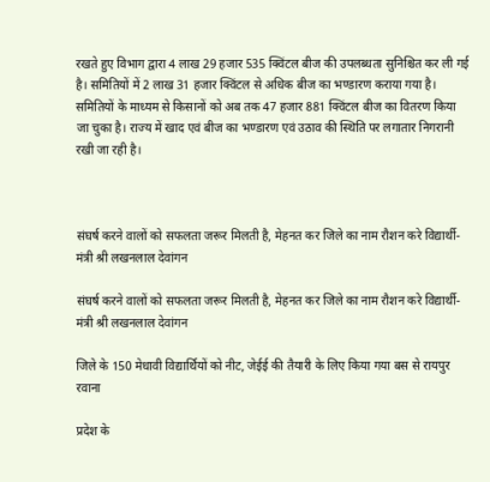रखते हुए विभाग द्वारा 4 लाख 29 हजार 535 क्विंटल बीज की उपलब्धता सुनिश्चित कर ली गई है। समितियों में 2 लाख 31 हजार क्विंटल से अधिक बीज का भण्डारण कराया गया है। समितियों के माध्यम से किसानों को अब तक 47 हजार 881 क्विंटल बीज का वितरण किया जा चुका है। राज्य में खाद एवं बीज का भण्डारण एवं उठाव की स्थिति पर लगातार निगरानी रखी जा रही है।



संघर्ष करने वालों को सफलता जरूर मिलती है, मेहनत कर जिले का नाम रौशन करे विद्यार्थी- मंत्री श्री लखनलाल देवांगन

संघर्ष करने वालों को सफलता जरूर मिलती है, मेहनत कर जिले का नाम रौशन करे विद्यार्थी- मंत्री श्री लखनलाल देवांगन

जिले के 150 मेधावी विद्यार्थियों को नीट, जेईई की तैयारी के लिए किया गया बस से रायपुर रवाना

प्रदेश के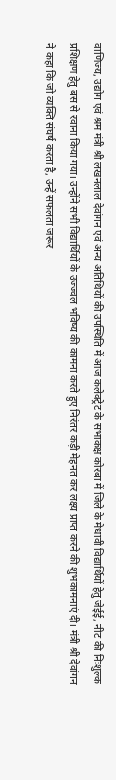वाणिज्य, उद्योग एवं श्रम मंत्री श्री लखनलाल देवांगन एवं अन्य अतिथियों की उपस्थिति में आज कलेक्ट्रेट के सभाकक्ष कोरबा में जिले के मेधावी विद्यार्थियों हेतु जेईई, नीट की निःशुल्क प्रशिक्षण हेतु बस से रवाना किया गया। उन्होंने सभी विद्यार्थियों के उज्ज्वल भविष्य की कामना करते हुए निरंतर कड़ी मेहनत कर लक्ष्य प्राप्त करने की शुभकामनाएं दी। मंत्री श्री देवांगन ने कहा कि जो व्यक्ति संघर्ष करता है, उन्हें सफलता जरूर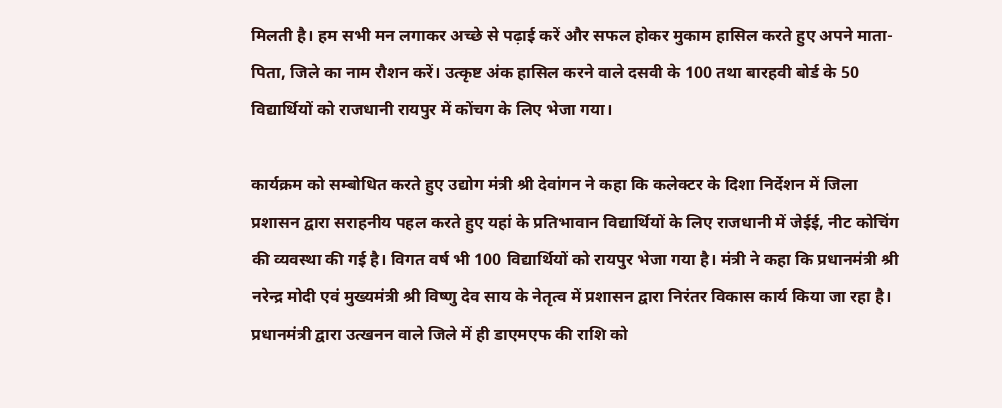मिलती है। हम सभी मन लगाकर अच्छे से पढ़ाई करें और सफल होकर मुकाम हासिल करते हुए अपने माता-पिता, जिले का नाम रौशन करें। उत्कृष्ट अंक हासिल करने वाले दसवी के 100 तथा बारहवी बोर्ड के 50 विद्यार्थियों को राजधानी रायपुर में कोंचग के लिए भेजा गया।

कार्यक्रम को सम्बोधित करते हुए उद्योग मंत्री श्री देवांगन ने कहा कि कलेक्टर के दिशा निर्देशन में जिला प्रशासन द्वारा सराहनीय पहल करते हुए यहां के प्रतिभावान विद्यार्थियों के लिए राजधानी में जेईई, नीट कोचिंग की व्यवस्था की गई है। विगत वर्ष भी 100 विद्यार्थियों को रायपुर भेजा गया है। मंत्री ने कहा कि प्रधानमंत्री श्री नरेन्द्र मोदी एवं मुख्यमंत्री श्री विष्णु देव साय के नेतृत्व में प्रशासन द्वारा निरंतर विकास कार्य किया जा रहा है। प्रधानमंत्री द्वारा उत्खनन वाले जिले में ही डाएमएफ की राशि को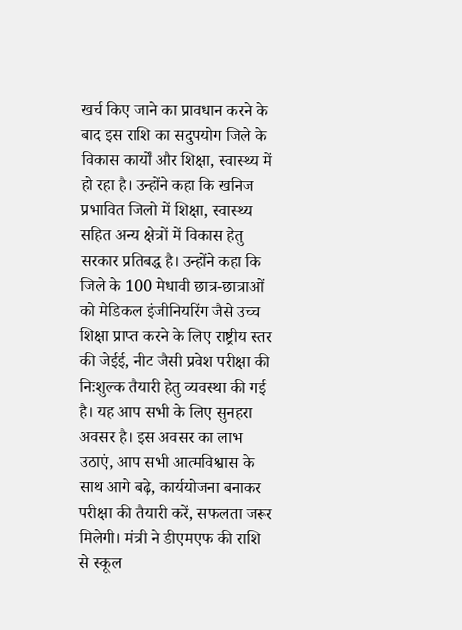खर्च किए जाने का प्रावधान करने के बाद इस राशि का सदुपयोग जिले के विकास कार्यों और शिक्षा, स्वास्थ्य में हो रहा है। उन्होंने कहा कि खनिज प्रभावित जिलो में शिक्षा, स्वास्थ्य सहित अन्य क्षेत्रों में विकास हेतु सरकार प्रतिबद्ध है। उन्होंने कहा कि जिले के 100 मेधावी छात्र-छात्राओं को मेडिकल इंजीनियरिंग जैसे उच्च शिक्षा प्राप्त करने के लिए राष्ट्रीय स्तर की जेईई, नीट जैसी प्रवेश परीक्षा की निःशुल्क तैयारी हेतु व्यवस्था की गई है। यह आप सभी के लिए सुनहरा अवसर है। इस अवसर का लाभ उठाएं, आप सभी आत्मविश्वास के साथ आगे बढ़े, कार्ययोजना बनाकर परीक्षा की तैयारी करें, सफलता जरूर मिलेगी। मंत्री ने डीएमएफ की राशि से स्कूल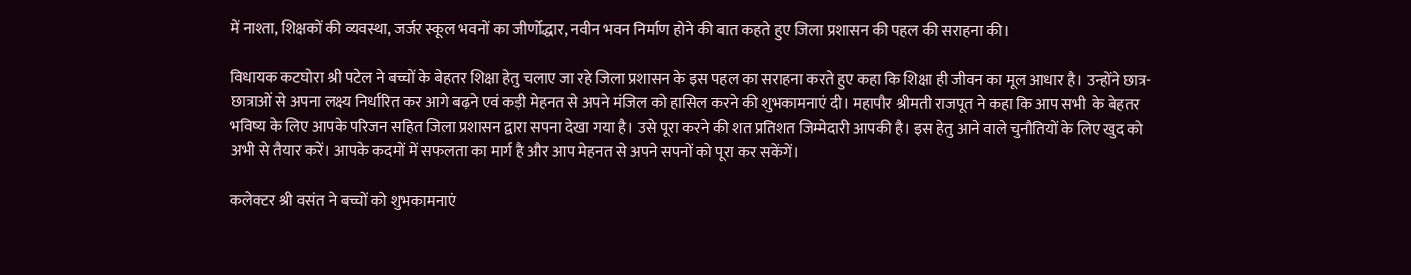में नाश्ता, शिक्षकों की व्यवस्था, जर्जर स्कूल भवनों का जीर्णोद्धार, नवीन भवन निर्माण होने की बात कहते हुए जिला प्रशासन की पहल की सराहना की।

विधायक कटघोरा श्री पटेल ने बच्चों के बेहतर शिक्षा हेतु चलाए जा रहे जिला प्रशासन के इस पहल का सराहना करते हुए कहा कि शिक्षा ही जीवन का मूल आधार है। उन्होंने छात्र-छात्राओं से अपना लक्ष्य निर्धारित कर आगे बढ़ने एवं कड़ी मेहनत से अपने मंजिल को हासिल करने की शुभकामनाएं दी। महापौर श्रीमती राजपूत ने कहा कि आप सभी  के बेहतर भविष्य के लिए आपके परिजन सहित जिला प्रशासन द्वारा सपना देखा गया है। उसे पूरा करने की शत प्रतिशत जिम्मेदारी आपकी है। इस हेतु आने वाले चुनौतियों के लिए खुद को अभी से तैयार करें। आपके कदमों में सफलता का मार्ग है और आप मेहनत से अपने सपनों को पूरा कर सकेंगें।

कलेक्टर श्री वसंत ने बच्चों को शुभकामनाएं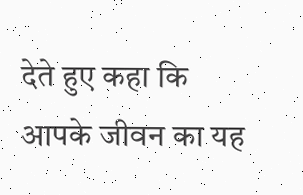देते हुए कहा कि आपके जीवन का यह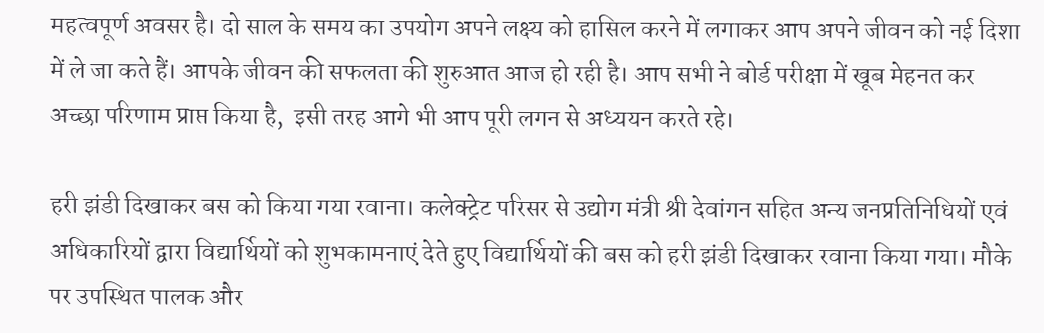महत्वपूर्ण अवसर है। दो साल के समय का उपयोग अपने लक्ष्य को हासिल करने में लगाकर आप अपने जीवन को नई दिशा में ले जा कते हैं। आपके जीवन की सफलता की शुरुआत आज हो रही है। आप सभी ने बोर्ड परीक्षा में खूब मेहनत कर अच्छा परिणाम प्राप्त किया है,  इसी तरह आगे भी आप पूरी लगन से अध्ययन करते रहे।

हरी झंडी दिखाकर बस को किया गया रवाना। कलेक्ट्रेट परिसर से उद्योग मंत्री श्री देवांगन सहित अन्य जनप्रतिनिधियों एवं अधिकारियों द्वारा विद्यार्थियों को शुभकामनाएं देते हुए विद्यार्थियों की बस को हरी झंडी दिखाकर रवाना किया गया। मौके पर उपस्थित पालक और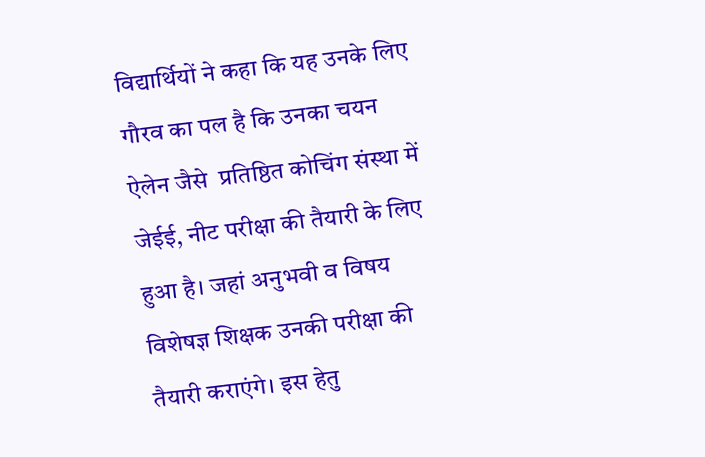विद्यार्थियों ने कहा कि यह उनके लिए गौरव का पल है कि उनका चयन ऐलेन जैसे  प्रतिष्ठित कोचिंग संस्था में जेईई, नीट परीक्षा की तैयारी के लिए हुआ है। जहां अनुभवी व विषय विशेषज्ञ शिक्षक उनकी परीक्षा की तैयारी कराएंगे। इस हेतु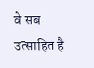वे सब उत्साहित है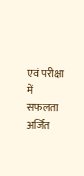एवं परीक्षा में सफलता अर्जित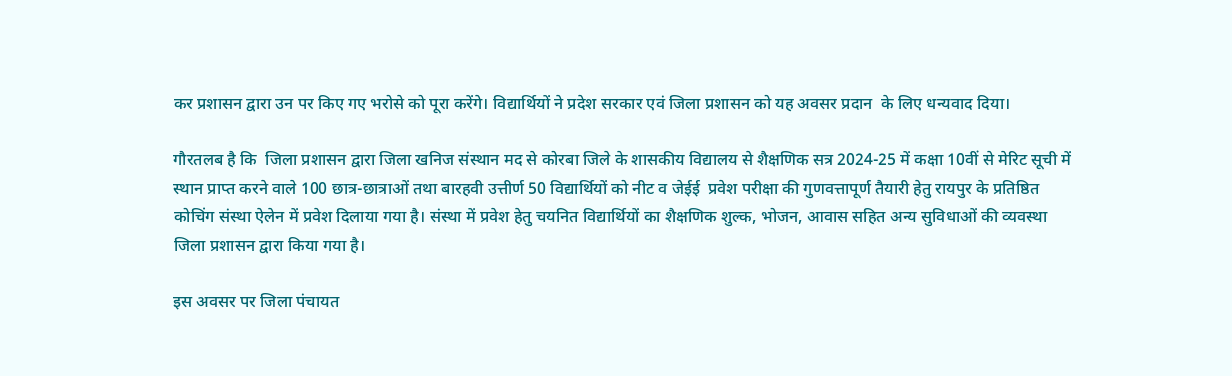कर प्रशासन द्वारा उन पर किए गए भरोसे को पूरा करेंगे। विद्यार्थियों ने प्रदेश सरकार एवं जिला प्रशासन को यह अवसर प्रदान  के लिए धन्यवाद दिया।

गौरतलब है कि  जिला प्रशासन द्वारा जिला खनिज संस्थान मद से कोरबा जिले के शासकीय विद्यालय से शैक्षणिक सत्र 2024-25 में कक्षा 10वीं से मेरिट सूची में स्थान प्राप्त करने वाले 100 छात्र-छात्राओं तथा बारहवी उत्तीर्ण 50 विद्यार्थियों को नीट व जेईई  प्रवेश परीक्षा की गुणवत्तापूर्ण तैयारी हेतु रायपुर के प्रतिष्ठित कोचिंग संस्था ऐलेन में प्रवेश दिलाया गया है। संस्था में प्रवेश हेतु चयनित विद्यार्थियों का शैक्षणिक शुल्क, भोजन, आवास सहित अन्य सुविधाओं की व्यवस्था जिला प्रशासन द्वारा किया गया है।

इस अवसर पर जिला पंचायत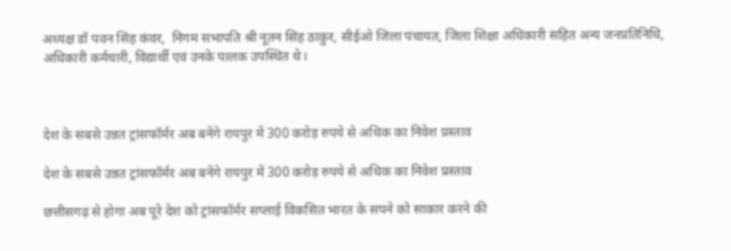अध्यक्ष डॉ पवन सिंह कंवर,  निगम सभापति श्री नूतन सिंह ठाकुर, सीईओ जिला पंचायत, जिला शिक्षा अधिकारी सहित अन्य जनप्रतिनिधि, अधिकारी कर्मचारी, विद्यार्थी एवं उनके पालक उपस्थित थे।



देश के सबसे उन्नत ट्रांसफॉर्मर अब बनेंगे रायपुर में 300 करोड़ रुपये से अधिक का निवेश प्रस्ताव

देश के सबसे उन्नत ट्रांसफॉर्मर अब बनेंगे रायपुर में 300 करोड़ रुपये से अधिक का निवेश प्रस्ताव

छत्तीसगढ़ से होगा अब पूरे देश को ट्रांसफॉर्मर सप्लाई विकसित भारत के सपने को साकार करने की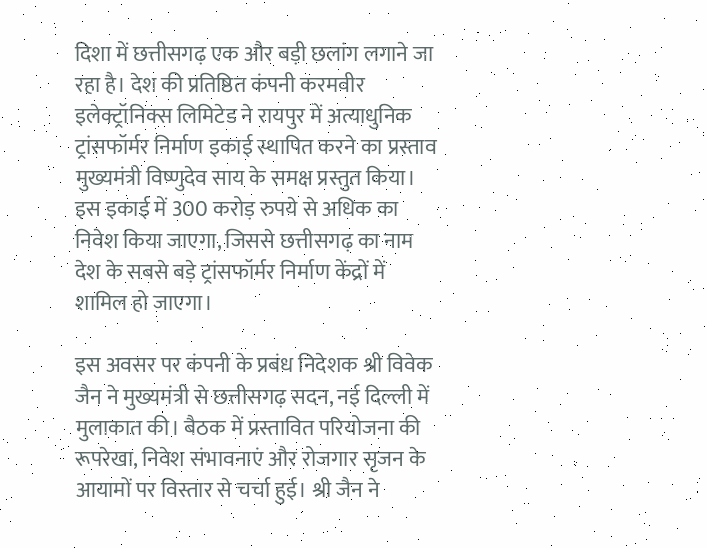दिशा में छत्तीसगढ़ एक और बड़ी छलांग लगाने जा रहा है। देश की प्रतिष्ठित कंपनी करमवीर इलेक्ट्रॉनिक्स लिमिटेड ने रायपुर में अत्याधुनिक ट्रांसफॉर्मर निर्माण इकाई स्थापित करने का प्रस्ताव मुख्यमंत्री विष्णुदेव साय के समक्ष प्रस्तुत किया। इस इकाई में 300 करोड़ रुपये से अधिक का निवेश किया जाएगा, जिससे छत्तीसगढ़ का नाम देश के सबसे बड़े ट्रांसफॉर्मर निर्माण केंद्रों में शामिल हो जाएगा।

इस अवसर पर कंपनी के प्रबंध निदेशक श्री विवेक जैन ने मुख्यमंत्री से छत्तीसगढ़ सदन, नई दिल्ली में मुलाकात की। बैठक में प्रस्तावित परियोजना की रूपरेखा, निवेश संभावनाएं और रोजगार सृजन के आयामों पर विस्तार से चर्चा हुई। श्री जैन ने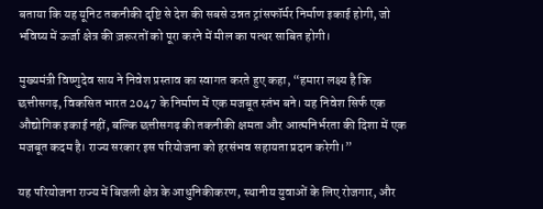बताया कि यह यूनिट तकनीकी दृष्टि से देश की सबसे उन्नत ट्रांसफॉर्मर निर्माण इकाई होगी, जो भविष्य में ऊर्जा क्षेत्र की ज़रूरतों को पूरा करने में मील का पत्थर साबित होगी।

मुख्यमंत्री विष्णुदेव साय ने निवेश प्रस्ताव का स्वागत करते हुए कहा, “हमारा लक्ष्य है कि छत्तीसगढ़, विकसित भारत 2047 के निर्माण में एक मजबूत स्तंभ बने। यह निवेश सिर्फ एक औद्योगिक इकाई नहीं, बल्कि छत्तीसगढ़ की तकनीकी क्षमता और आत्मनिर्भरता की दिशा में एक मजबूत कदम है। राज्य सरकार इस परियोजना को हरसंभव सहायता प्रदान करेगी।”

यह परियोजना राज्य में बिजली क्षेत्र के आधुनिकीकरण, स्थानीय युवाओं के लिए रोजगार, और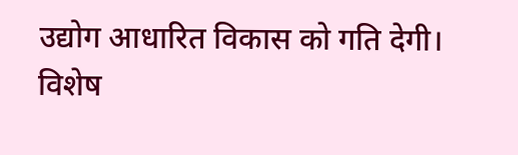उद्योग आधारित विकास को गति देगी। विशेष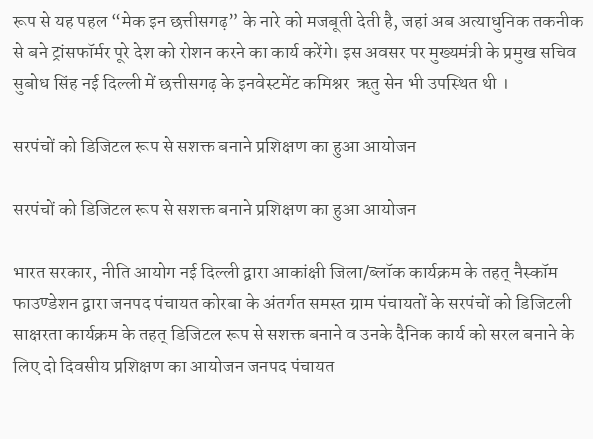रूप से यह पहल “मेक इन छत्तीसगढ़” के नारे को मजबूती देती है, जहां अब अत्याधुनिक तकनीक से बने ट्रांसफॉर्मर पूरे देश को रोशन करने का कार्य करेंगे। इस अवसर पर मुख्यमंत्री के प्रमुख सचिव सुबोध सिंह नई दिल्ली में छत्तीसगढ़ के इनवेस्टमेंट कमिश्नर  ऋतु सेन भी उपस्थित थी ।

सरपंचों को डिजिटल रूप से सशक्त बनाने प्रशिक्षण का हुआ आयोजन

सरपंचों को डिजिटल रूप से सशक्त बनाने प्रशिक्षण का हुआ आयोजन

भारत सरकार, नीति आयोग नई दिल्ली द्वारा आकांक्षी जिला/ब्लॉक कार्यक्रम के तहत् नैस्कॉम फाउण्डेशन द्वारा जनपद पंचायत कोरबा के अंतर्गत समस्त ग्राम पंचायतों के सरपंचों को डिजिटली साक्षरता कार्यक्रम के तहत् डिजिटल रूप से सशक्त बनाने व उनके दैनिक कार्य को सरल बनाने के लिए दो दिवसीय प्रशिक्षण का आयोजन जनपद पंचायत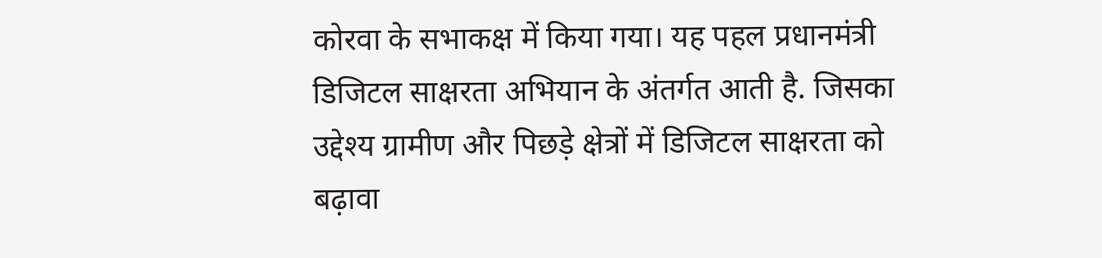कोरवा के सभाकक्ष में किया गया। यह पहल प्रधानमंत्री डिजिटल साक्षरता अभियान के अंतर्गत आती है. जिसका उद्देश्य ग्रामीण और पिछड़े क्षेत्रों में डिजिटल साक्षरता को बढ़ावा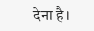देना है।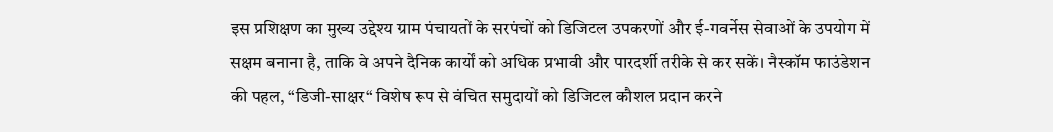इस प्रशिक्षण का मुख्य उद्देश्य ग्राम पंचायतों के सरपंचों को डिजिटल उपकरणों और ई-गवर्नेस सेवाओं के उपयोग में सक्षम बनाना है, ताकि वे अपने दैनिक कार्यों को अधिक प्रभावी और पारदर्शी तरीके से कर सकें। नैस्कॉम फाउंडेशन की पहल, “डिजी-साक्षर“ विशेष रूप से वंचित समुदायों को डिजिटल कौशल प्रदान करने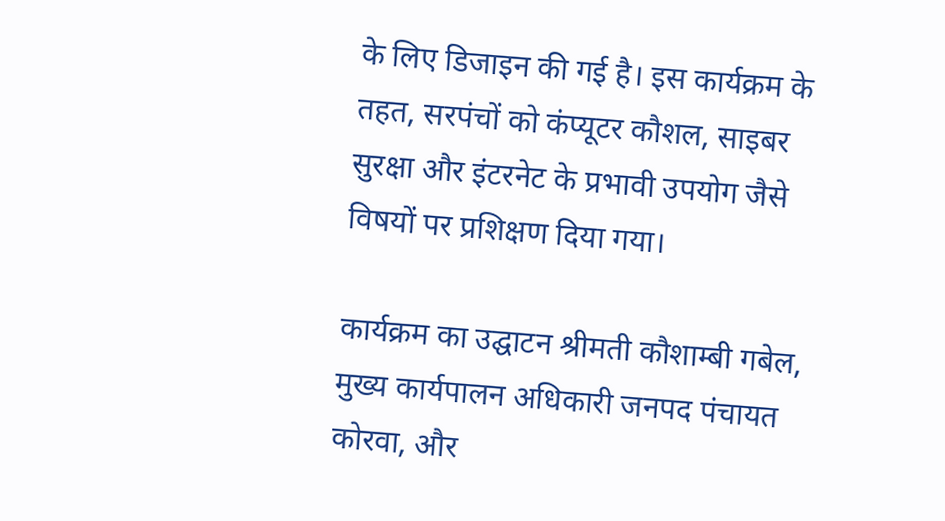के लिए डिजाइन की गई है। इस कार्यक्रम के तहत, सरपंचों को कंप्यूटर कौशल, साइबर सुरक्षा और इंटरनेट के प्रभावी उपयोग जैसे विषयों पर प्रशिक्षण दिया गया।

कार्यक्रम का उद्घाटन श्रीमती कौशाम्बी गबेल, मुख्य कार्यपालन अधिकारी जनपद पंचायत कोरवा, और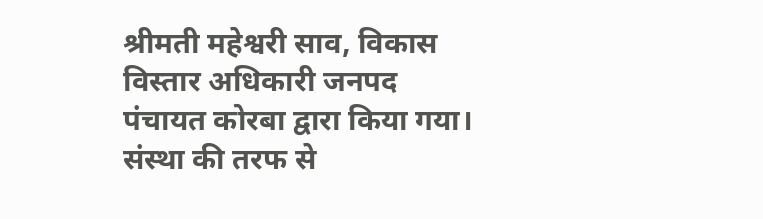श्रीमती महेश्वरी साव, विकास विस्तार अधिकारी जनपद पंचायत कोरबा द्वारा किया गया। संस्था की तरफ से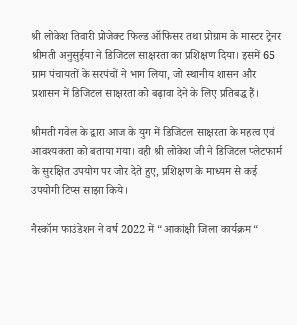श्री लोकेश तिवारी प्रोजेक्ट फिल्ड ऑफिसर तथा प्रोग्राम के मास्टर ट्रेनर श्रीमती अनुसुईया ने डिजिटल साक्षरता का प्रशिक्षण दिया। इसमें 65 ग्राम पंचायतों के सरपंचों ने भाग लिया, जो स्थानीय शासन और प्रशासन में डिजिटल साक्षरता को बढ़ावा देने के लिए प्रतिबद्ध हैं।

श्रीमती गवेल के द्वारा आज के युग में डिजिटल साक्षरता के महत्व एवं आवश्यकता को बताया गया। वही श्री लोकेश जी ने डिजिटल प्लेटफार्म के सुरक्षित उपयोग पर जोर देते हुए, प्रशिक्षण के माध्यम से कई उपयोगी टिप्स साझा किये।

नैस्कॉम फाउंडेशन ने वर्ष 2022 में “आकांक्षी जिला कार्यक्रम“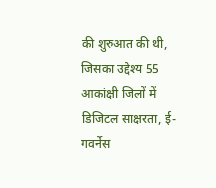की शुरुआत की थी, जिसका उद्देश्य 55 आकांक्षी जिलों में डिजिटल साक्षरता, ई-गवर्नेस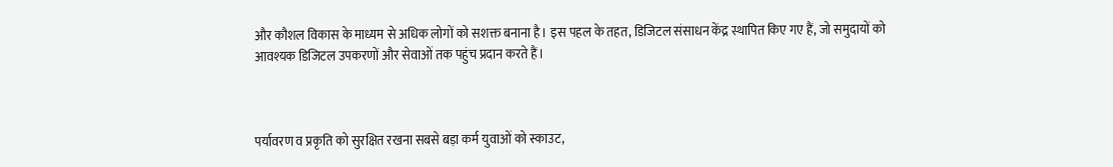और कौशल विकास के माध्यम से अधिक लोगों को सशक्त बनाना है। इस पहल के तहत, डिजिटल संसाधन केंद्र स्थापित किए गए हैं, जो समुदायों को आवश्यक डिजिटल उपकरणों और सेवाओं तक पहुंच प्रदान करते हैं।



पर्यावरण व प्रकृति को सुरक्षित रखना सबसे बड़ा कर्म युवाओं को स्काउट,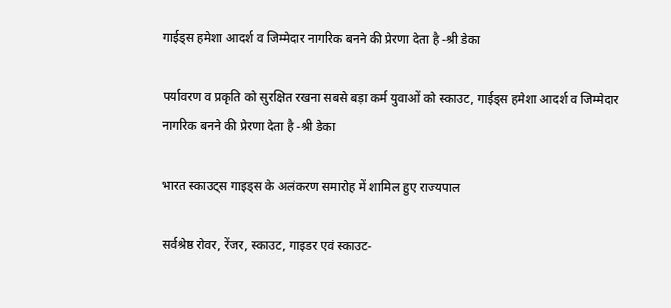गाईड्स हमेशा आदर्श व जिम्मेदार नागरिक बनने की प्रेरणा देता है -श्री डेका

पर्यावरण व प्रकृति को सुरक्षित रखना सबसे बड़ा कर्म युवाओं को स्काउट, गाईड्स हमेशा आदर्श व जिम्मेदार नागरिक बनने की प्रेरणा देता है -श्री डेका

भारत स्काउट्स गाइड्स के अलंकरण समारोह में शामिल हुए राज्यपाल

सर्वश्रेष्ठ रोवर, रेंजर, स्काउट, गाइडर एवं स्काउट-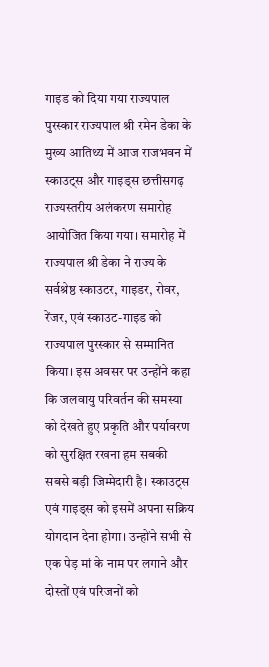गाइड को दिया गया राज्यपाल पुरस्कार राज्यपाल श्री रमेन डेका के मुख्य आतिथ्य में आज राजभवन में स्काउट्स और गाइड्स छत्तीसगढ़ राज्यस्तरीय अलंकरण समारोह आयोजित किया गया। समारोह में राज्यपाल श्री डेका ने राज्य के सर्वश्रेष्ठ स्काउटर, गाइडर, रोवर, रेंजर, एवं स्काउट-गाइड को राज्यपाल पुरस्कार से सम्मानित किया। इस अवसर पर उन्होंने कहा कि जलवायु परिवर्तन की समस्या को देखते हुए प्रकृति और पर्यावरण को सुरक्षित रखना हम सबकी सबसे बड़ी जिम्मेदारी है। स्काउट्स एवं गाइड्स को इसमें अपना सक्रिय योगदान देना होगा। उन्होंने सभी से एक पेड़ मां के नाम पर लगाने और दोस्तों एवं परिजनों को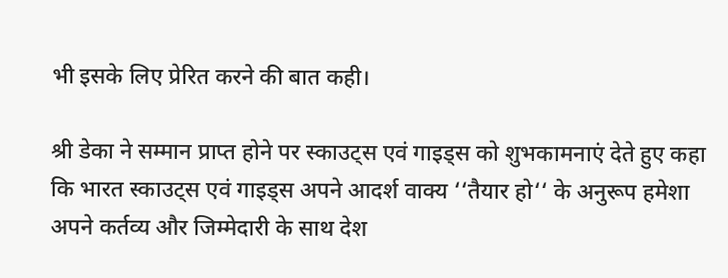भी इसके लिए प्रेरित करने की बात कही।

श्री डेका ने सम्मान प्राप्त होने पर स्काउट्स एवं गाइड्स को शुभकामनाएं देते हुए कहा कि भारत स्काउट्स एवं गाइड्स अपने आदर्श वाक्य ‘‘तैयार हो‘‘ के अनुरूप हमेशा अपने कर्तव्य और जिम्मेदारी के साथ देश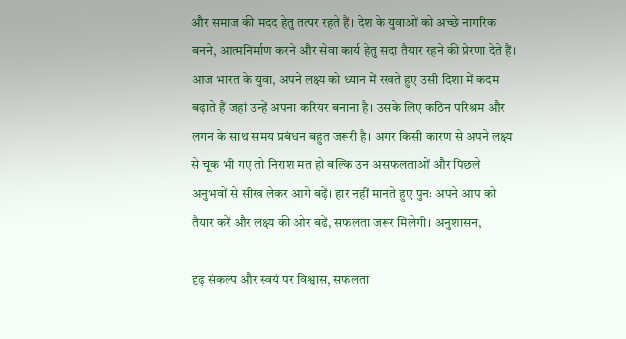और समाज की मदद हेतु तत्पर रहते हैं। देश के युवाओं को अच्छे नागरिक बनने, आत्मनिर्माण करने और सेवा कार्य हेतु सदा तैयार रहने की प्रेरणा देते हैं। आज भारत के युवा, अपने लक्ष्य को ध्यान में रखते हुए उसी दिशा में कदम बढ़ाते हैं जहां उन्हें अपना करियर बनाना है। उसके लिए कठिन परिश्रम और लगन के साथ समय प्रबंधन बहुत जरूरी है। अगर किसी कारण से अपने लक्ष्य से चूक भी गए तो निराश मत हो बल्कि उन असफलताओं और पिछले अनुभवों से सीख लेकर आगे बढ़ें। हार नहीं मानते हुए पुनः अपने आप को तैयार करें और लक्ष्य की ओर बढें, सफलता जरूर मिलेगी। अनुशासन,

दृढ़ संकल्प और स्वयं पर विश्वास, सफलता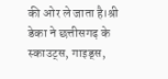की ओर ले जाता है।श्री डेका ने छत्तीसगढ़ के स्काउट्स, गाइड्स,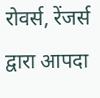रोवर्स, रेंजर्स द्वारा आपदा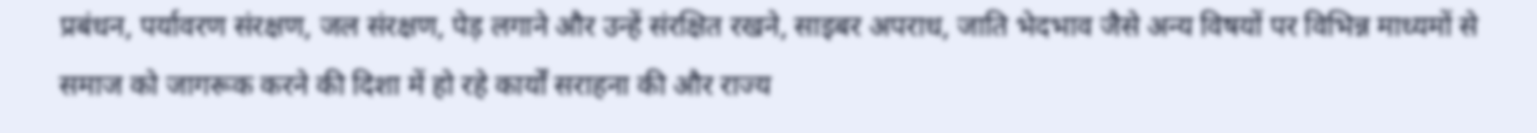प्रबंधन, पर्यावरण संरक्षण, जल संरक्षण, पेड़ लगाने और उन्हें संरक्षित रखने, साइबर अपराध, जाति भेदभाव जैसे अन्य विषयों पर विभिन्न माध्यमों से समाज को जागरूक करने की दिशा में हो रहे कार्यों सराहना की और राज्य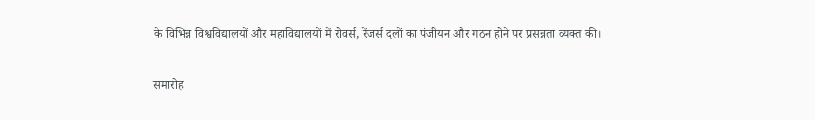के विभिन्न विश्वविद्यालयों और महाविद्यालयों में रोवर्स, रेंजर्स दलों का पंजीयन और गठन होने पर प्रसन्नता व्यक्त की।

समारोह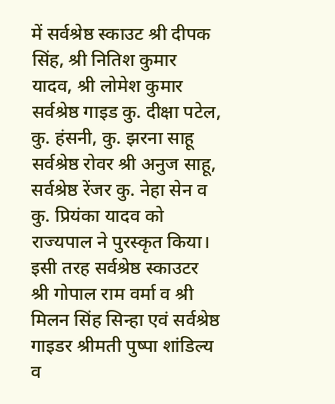में सर्वश्रेष्ठ स्काउट श्री दीपक सिंह, श्री नितिश कुमार यादव, श्री लोमेश कुमार सर्वश्रेष्ठ गाइड कु. दीक्षा पटेल, कु. हंसनी, कु. झरना साहू सर्वश्रेष्ठ रोवर श्री अनुज साहू, सर्वश्रेष्ठ रेंजर कु. नेहा सेन व कु. प्रियंका यादव को राज्यपाल ने पुरस्कृत किया। इसी तरह सर्वश्रेष्ठ स्काउटर श्री गोपाल राम वर्मा व श्री मिलन सिंह सिन्हा एवं सर्वश्रेष्ठ गाइडर श्रीमती पुष्पा शांडिल्य व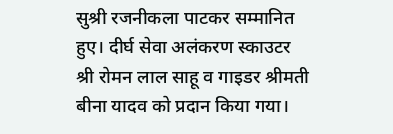सुश्री रजनीकला पाटकर सम्मानित हुए। दीर्घ सेवा अलंकरण स्काउटर श्री रोमन लाल साहू व गाइडर श्रीमती बीना यादव को प्रदान किया गया।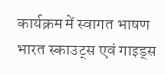कार्यक्रम में स्वागत भाषण भारत स्काउट्स एवं गाइड्स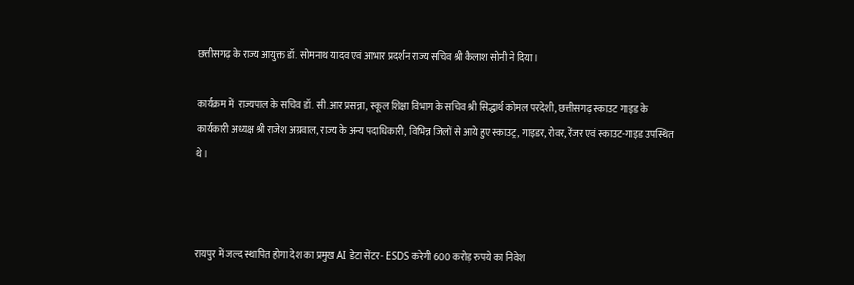छत्तीसगढ़ के राज्य आयुक्त डॉ. सोमनाथ यादव एवं आभार प्रदर्शन राज्य सचिव श्री कैलाश सोनी ने दिया।

कार्यक्रम में  राज्यपाल के सचिव डॉ. सी.आर प्रसन्ना, स्कूल शिक्षा विभाग के सचिव श्री सिद्धार्थ कोमल परदेशी, छत्तीसगढ़ स्काउट गाइड के कार्यकारी अध्यक्ष श्री राजेश अग्रवाल, राज्य के अन्य पदाधिकारी, विभिन्न जिलों से आये हुए स्काउट्र, गाइडर, रोवर, रेंजर एवं स्काउट-गाइड उपस्थित थे।



रायपुर में जल्द स्थापित होगा देश का प्रमुख AI डेटा सेंटर- ESDS करेगी 600 करोड़ रुपये का निवेश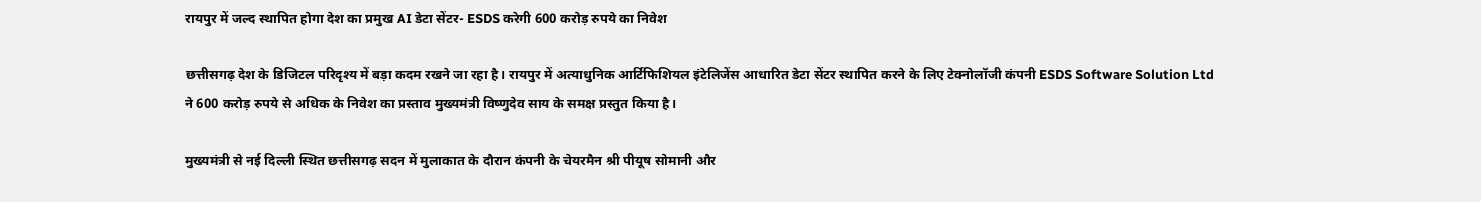रायपुर में जल्द स्थापित होगा देश का प्रमुख AI डेटा सेंटर- ESDS करेगी 600 करोड़ रुपये का निवेश

छत्तीसगढ़ देश के डिजिटल परिदृश्य में बड़ा कदम रखने जा रहा है। रायपुर में अत्याधुनिक आर्टिफिशियल इंटेलिजेंस आधारित डेटा सेंटर स्थापित करने के लिए टेक्नोलॉजी कंपनी ESDS Software Solution Ltd ने 600 करोड़ रुपये से अधिक के निवेश का प्रस्ताव मुख्यमंत्री विष्णुदेव साय के समक्ष प्रस्तुत किया है।

मुख्यमंत्री से नई दिल्ली स्थित छत्तीसगढ़ सदन में मुलाकात के दौरान कंपनी के चेयरमैन श्री पीयूष सोमानी और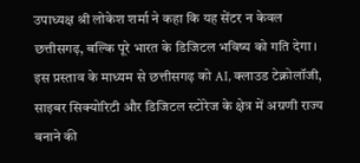उपाध्यक्ष श्री लोकेश शर्मा ने कहा कि यह सेंटर न केवल छत्तीसगढ़, बल्कि पूरे भारत के डिजिटल भविष्य को गति देगा। इस प्रस्ताव के माध्यम से छत्तीसगढ़ को AI, क्लाउड टेक्नोलॉजी, साइबर सिक्योरिटी और डिजिटल स्टोरेज के क्षेत्र में अग्रणी राज्य बनाने की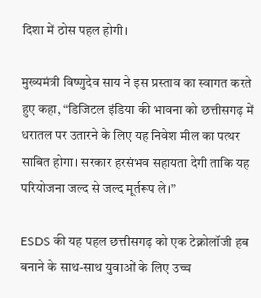दिशा में ठोस पहल होगी।

मुख्यमंत्री विष्णुदेव साय ने इस प्रस्ताव का स्वागत करते हुए कहा, “डिजिटल इंडिया की भावना को छत्तीसगढ़ में धरातल पर उतारने के लिए यह निवेश मील का पत्थर साबित होगा। सरकार हरसंभव सहायता देगी ताकि यह परियोजना जल्द से जल्द मूर्तरूप ले।”

ESDS की यह पहल छत्तीसगढ़ को एक टेक्नोलॉजी हब बनाने के साथ-साथ युवाओं के लिए उच्च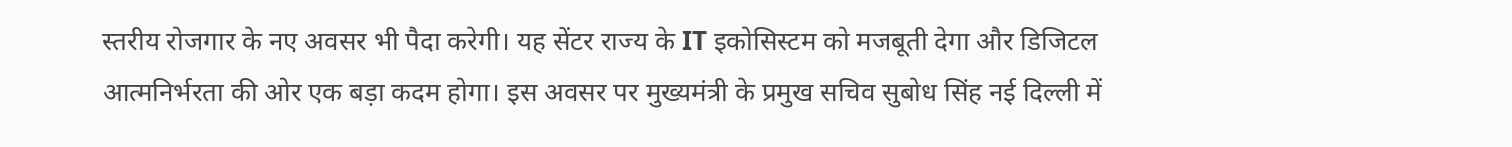स्तरीय रोजगार के नए अवसर भी पैदा करेगी। यह सेंटर राज्य के IT इकोसिस्टम को मजबूती देगा और डिजिटल आत्मनिर्भरता की ओर एक बड़ा कदम होगा। इस अवसर पर मुख्यमंत्री के प्रमुख सचिव सुबोध सिंह नई दिल्ली में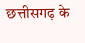छत्तीसगढ़ के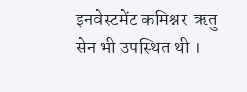इनवेस्टमेंट कमिश्नर  ऋतु सेन भी उपस्थित थी ।